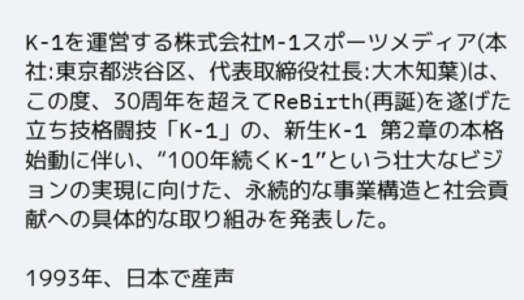K-1を運営する株式会社M-1スポーツメディア(本社:東京都渋谷区、代表取締役社長:大木知葉)は、この度、30周年を超えてReBirth(再誕)を遂げた立ち技格闘技「K-1」の、新生K-1 第2章の本格始動に伴い、“100年続くK-1”という壮大なビジョンの実現に向けた、永続的な事業構造と社会貢献への具体的な取り組みを発表した。

1993年、日本で産声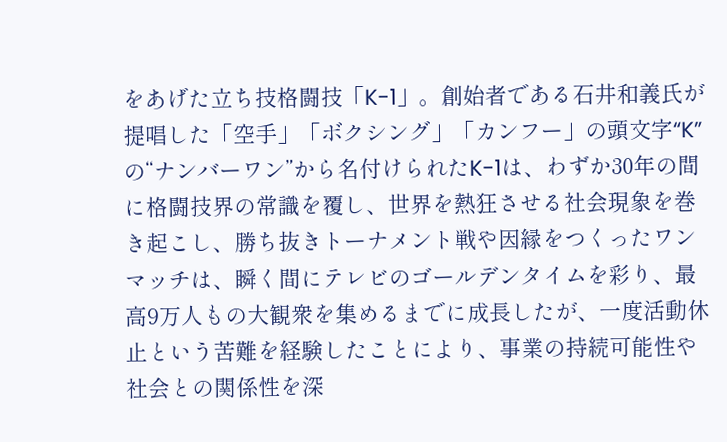をあげた立ち技格闘技「K-1」。創始者である石井和義氏が提唱した「空手」「ボクシング」「カンフー」の頭文字“K”の“ナンバーワン”から名付けられたK-1は、わずか30年の間に格闘技界の常識を覆し、世界を熱狂させる社会現象を巻き起こし、勝ち抜きトーナメント戦や因縁をつくったワンマッチは、瞬く間にテレビのゴールデンタイムを彩り、最高9万人もの大観衆を集めるまでに成長したが、一度活動休止という苦難を経験したことにより、事業の持続可能性や社会との関係性を深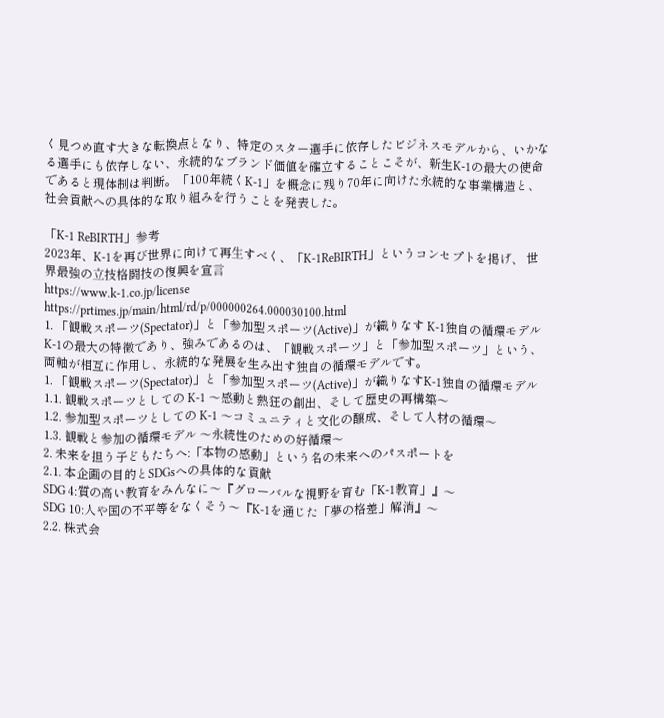く見つめ直す大きな転換点となり、特定のスター選手に依存したビジネスモデルから、いかなる選手にも依存しない、永続的なブランド価値を確立することこそが、新生K-1の最大の使命であると現体制は判断。「100年続くK-1」を概念に残り70年に向けた永続的な事業構造と、社会貢献への具体的な取り組みを行うことを発表した。

「K-1 ReBIRTH」参考
2023年、K-1を再び世界に向けて再⽣すべく、「K-1ReBIRTH」というコンセプトを掲げ、 世界最強の⽴技格闘技の復興を宣⾔
https://www.k-1.co.jp/license
https://prtimes.jp/main/html/rd/p/000000264.000030100.html
1. 「観戦スポーツ(Spectator)」と「参加型スポーツ(Active)」が織りなす K-1独自の循環モデル
K-1の最大の特徴であり、強みであるのは、「観戦スポーツ」と「参加型スポーツ」という、両軸が相互に作用し、永続的な発展を生み出す独自の循環モデルです。
1. 「観戦スポーツ(Spectator)」と「参加型スポーツ(Active)」が織りなすK-1独自の循環モデル
1.1. 観戦スポーツとしての K-1 〜感動と熱狂の創出、そして歴史の再構築〜
1.2. 参加型スポーツとしての K-1 〜コミュニティと文化の醸成、そして人材の循環〜
1.3. 観戦と参加の循環モデル 〜永続性のための好循環〜
2. 未来を担う子どもたちへ:「本物の感動」という名の未来へのパスポートを
2.1. 本企画の目的とSDGsへの具体的な貢献
SDG 4:質の高い教育をみんなに〜『グローバルな視野を育む「K-1教育」』〜
SDG 10:人や国の不平等をなくそう〜『K-1を通じた「夢の格差」解消』〜
2.2. 株式会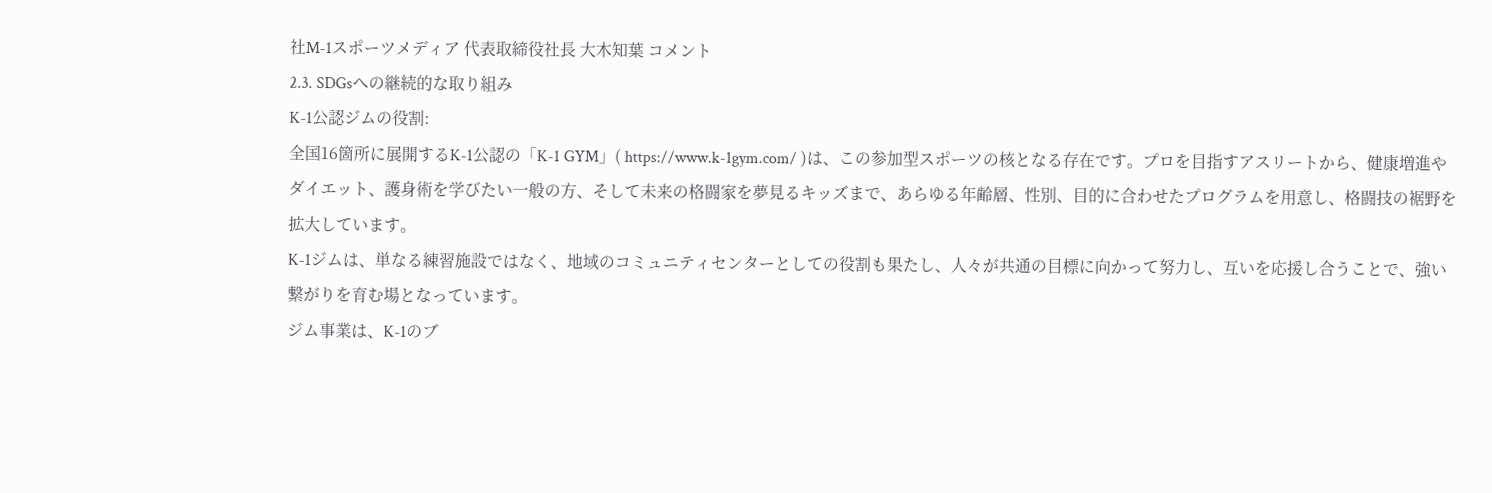社M-1スポーツメディア 代表取締役社長 大木知葉 コメント
2.3. SDGsへの継続的な取り組み
K-1公認ジムの役割:
全国16箇所に展開するK-1公認の「K-1 GYM」( https://www.k-1gym.com/ )は、この参加型スポーツの核となる存在です。プロを目指すアスリートから、健康増進やダイエット、護身術を学びたい一般の方、そして未来の格闘家を夢見るキッズまで、あらゆる年齢層、性別、目的に合わせたプログラムを用意し、格闘技の裾野を拡大しています。
K-1ジムは、単なる練習施設ではなく、地域のコミュニティセンターとしての役割も果たし、人々が共通の目標に向かって努力し、互いを応援し合うことで、強い繋がりを育む場となっています。
ジム事業は、K-1のブ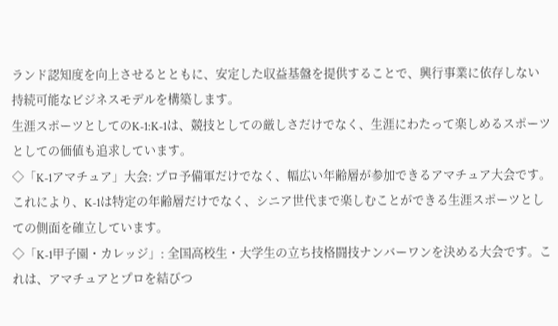ランド認知度を向上させるとともに、安定した収益基盤を提供することで、興行事業に依存しない持続可能なビジネスモデルを構築します。
生涯スポーツとしてのK-1:K-1は、競技としての厳しさだけでなく、生涯にわたって楽しめるスポーツとしての価値も追求しています。
◇「K-1アマチュア」大会: プロ予備軍だけでなく、幅広い年齢層が参加できるアマチュア大会です。これにより、K-1は特定の年齢層だけでなく、シニア世代まで楽しむことができる生涯スポーツとしての側面を確立しています。
◇「K-1甲子園・カレッジ」: 全国高校生・大学生の立ち技格闘技ナンバーワンを決める大会です。これは、アマチュアとプロを結びつ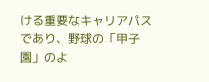ける重要なキャリアパスであり、野球の「甲子園」のよ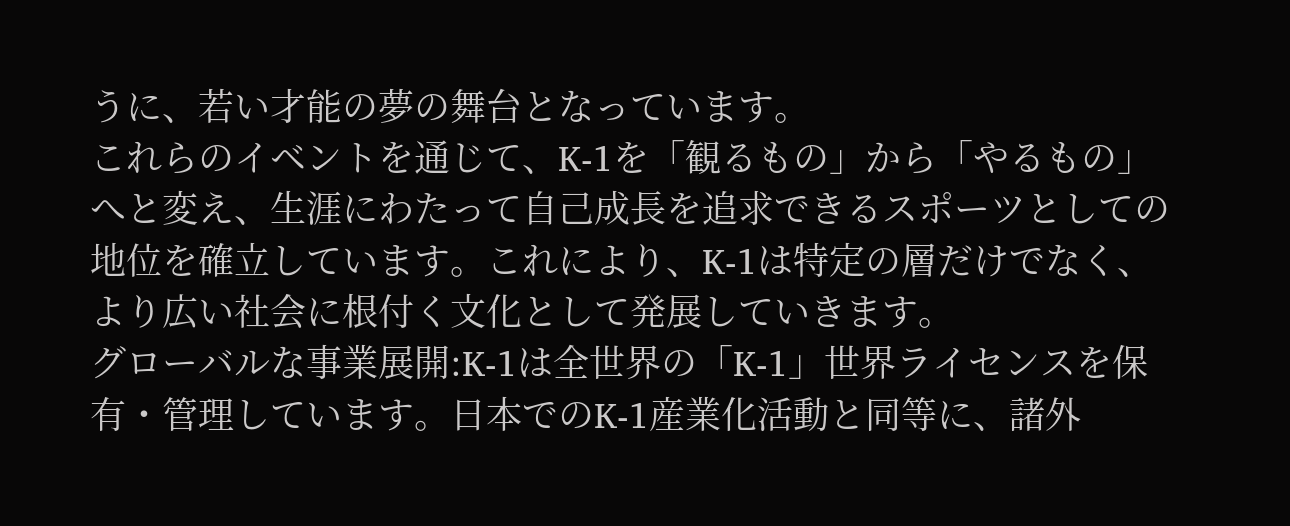うに、若い才能の夢の舞台となっています。
これらのイベントを通じて、K-1を「観るもの」から「やるもの」へと変え、生涯にわたって自己成長を追求できるスポーツとしての地位を確立しています。これにより、K-1は特定の層だけでなく、より広い社会に根付く文化として発展していきます。
グローバルな事業展開:K-1は全世界の「K-1」世界ライセンスを保有・管理しています。日本でのK-1産業化活動と同等に、諸外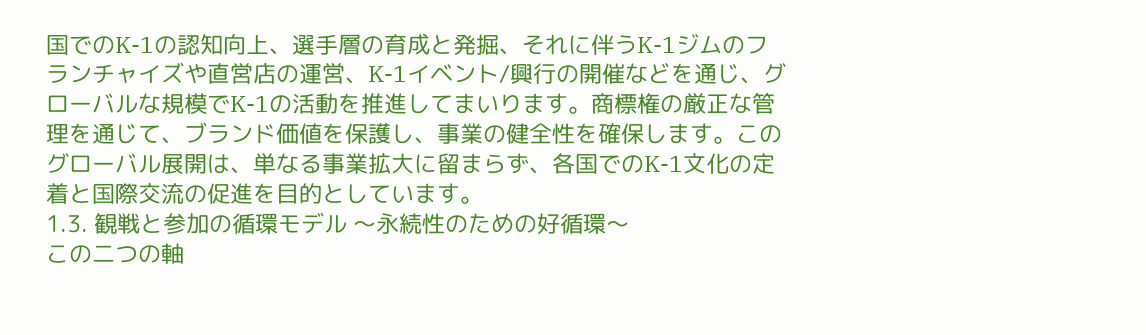国でのK-1の認知向上、選手層の育成と発掘、それに伴うK-1ジムのフランチャイズや直営店の運営、K-1イベント/興行の開催などを通じ、グローバルな規模でK-1の活動を推進してまいります。商標権の厳正な管理を通じて、ブランド価値を保護し、事業の健全性を確保します。このグローバル展開は、単なる事業拡大に留まらず、各国でのK-1文化の定着と国際交流の促進を目的としています。
1.3. 観戦と参加の循環モデル 〜永続性のための好循環〜
この二つの軸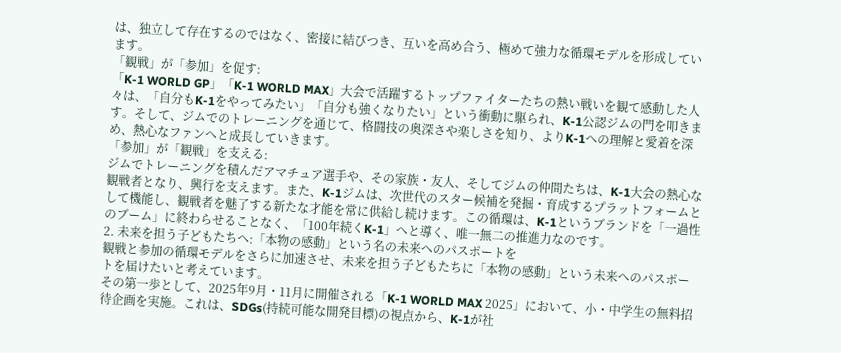は、独立して存在するのではなく、密接に結びつき、互いを高め合う、極めて強力な循環モデルを形成しています。
「観戦」が「参加」を促す:
「K-1 WORLD GP」「K-1 WORLD MAX」大会で活躍するトップファイターたちの熱い戦いを観て感動した人々は、「自分もK-1をやってみたい」「自分も強くなりたい」という衝動に駆られ、K-1公認ジムの門を叩きます。そして、ジムでのトレーニングを通じて、格闘技の奥深さや楽しさを知り、よりK-1への理解と愛着を深め、熱心なファンへと成長していきます。
「参加」が「観戦」を支える:
ジムでトレーニングを積んだアマチュア選手や、その家族・友人、そしてジムの仲間たちは、K-1大会の熱心な観戦者となり、興行を支えます。また、K-1ジムは、次世代のスター候補を発掘・育成するプラットフォームとして機能し、観戦者を魅了する新たな才能を常に供給し続けます。この循環は、K-1というブランドを「一過性のブーム」に終わらせることなく、「100年続くK-1」へと導く、唯一無二の推進力なのです。
2. 未来を担う子どもたちへ:「本物の感動」という名の未来へのパスポートを
観戦と参加の循環モデルをさらに加速させ、未来を担う子どもたちに「本物の感動」という未来へのパスポートを届けたいと考えています。
その第一歩として、2025年9月・11月に開催される「K-1 WORLD MAX 2025」において、小・中学生の無料招待企画を実施。これは、SDGs(持続可能な開発目標)の視点から、K-1が社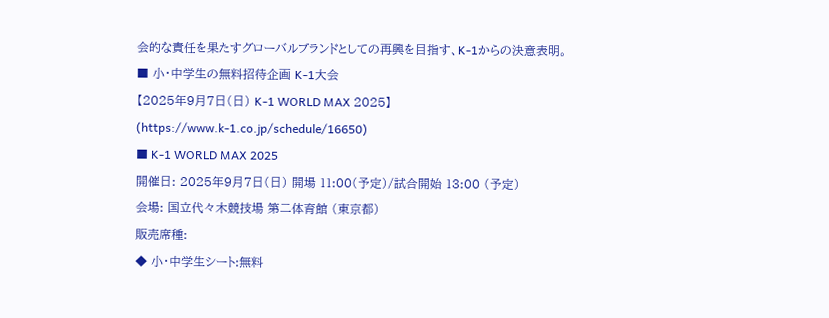会的な責任を果たすグローバルブランドとしての再興を目指す、K-1からの決意表明。
■ 小・中学生の無料招待企画 K-1大会
【2025年9月7日(日) K-1 WORLD MAX 2025】
(https://www.k-1.co.jp/schedule/16650)
■ K-1 WORLD MAX 2025
開催日: 2025年9月7日(日) 開場 11:00(予定)/試合開始 13:00 (予定)
会場: 国立代々木競技場 第二体育館 (東京都)
販売席種:
◆ 小・中学生シート:無料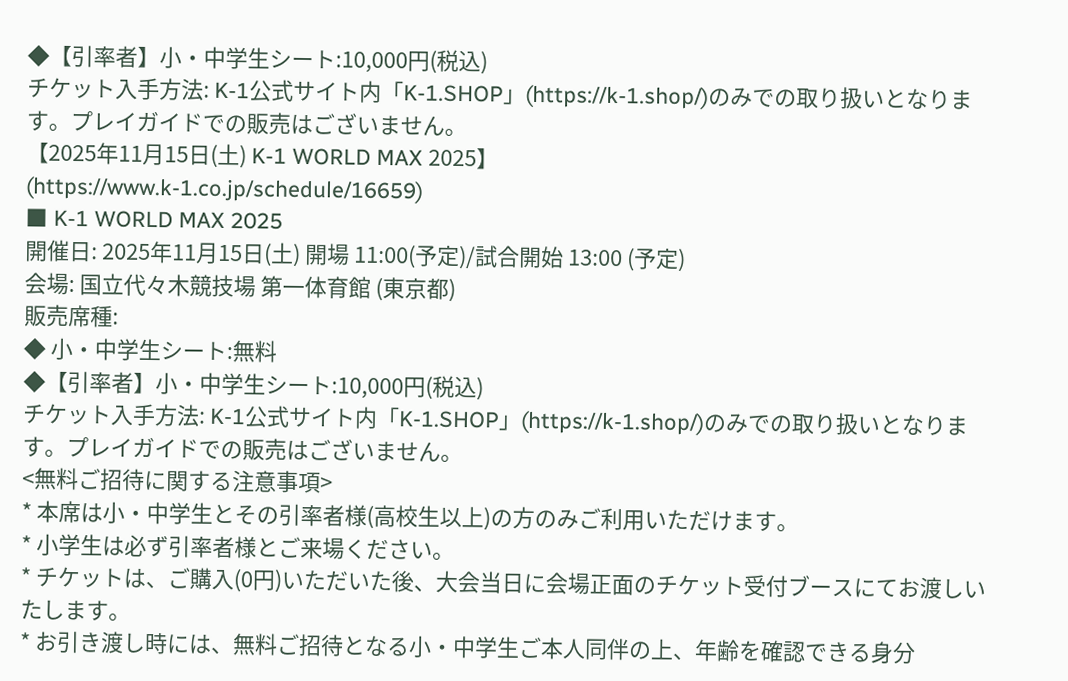◆【引率者】小・中学生シート:10,000円(税込)
チケット入手方法: K-1公式サイト内「K-1.SHOP」(https://k-1.shop/)のみでの取り扱いとなります。プレイガイドでの販売はございません。
【2025年11月15日(土) K-1 WORLD MAX 2025】
(https://www.k-1.co.jp/schedule/16659)
■ K-1 WORLD MAX 2025
開催日: 2025年11月15日(土) 開場 11:00(予定)/試合開始 13:00 (予定)
会場: 国立代々木競技場 第一体育館 (東京都)
販売席種:
◆ 小・中学生シート:無料
◆【引率者】小・中学生シート:10,000円(税込)
チケット入手方法: K-1公式サイト内「K-1.SHOP」(https://k-1.shop/)のみでの取り扱いとなります。プレイガイドでの販売はございません。
<無料ご招待に関する注意事項>
* 本席は小・中学生とその引率者様(高校生以上)の方のみご利用いただけます。
* 小学生は必ず引率者様とご来場ください。
* チケットは、ご購入(0円)いただいた後、大会当日に会場正面のチケット受付ブースにてお渡しいたします。
* お引き渡し時には、無料ご招待となる小・中学生ご本人同伴の上、年齢を確認できる身分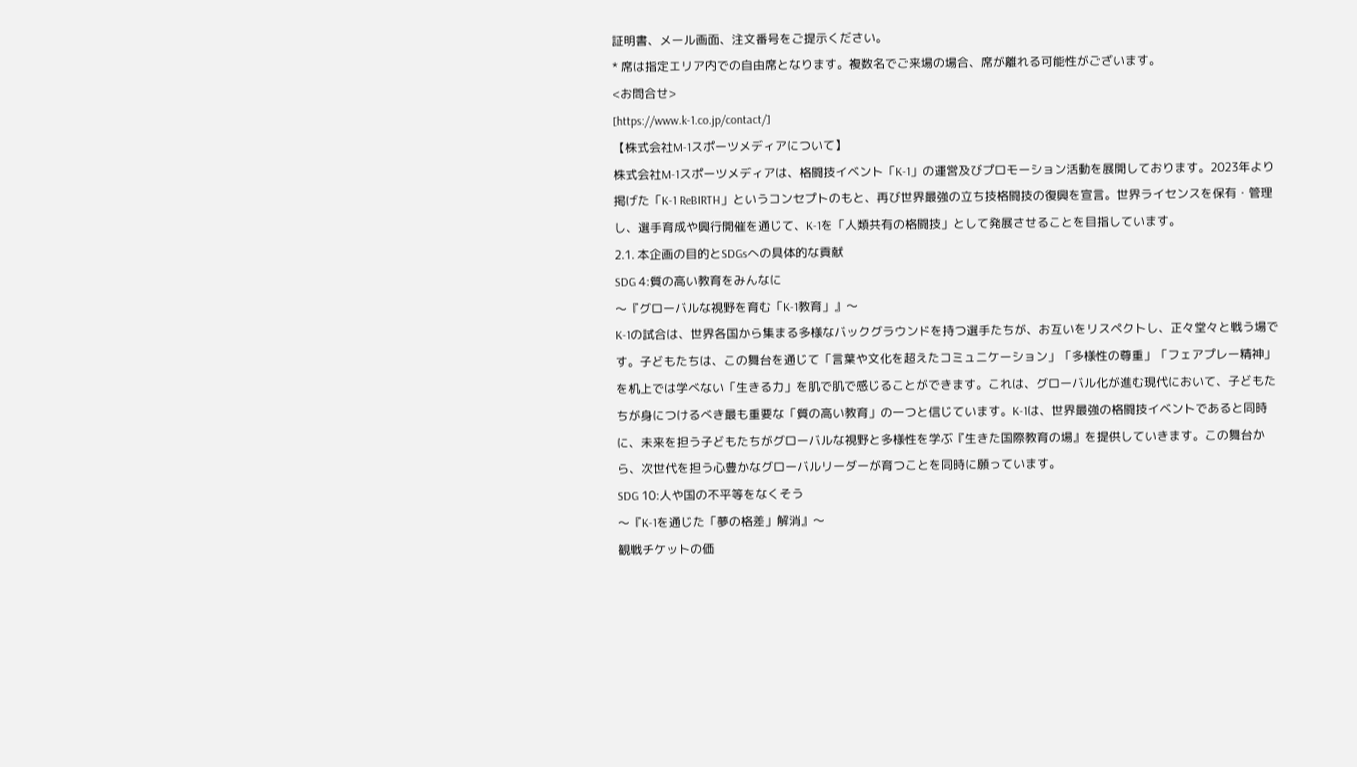証明書、メール画面、注文番号をご提示ください。
* 席は指定エリア内での自由席となります。複数名でご来場の場合、席が離れる可能性がございます。
<お問合せ>
[https://www.k-1.co.jp/contact/]
【株式会社M-1スポーツメディアについて】
株式会社M-1スポーツメディアは、格闘技イベント「K-1」の運営及びプロモーション活動を展開しております。2023年より掲げた「K-1 ReBIRTH」というコンセプトのもと、再び世界最強の立ち技格闘技の復興を宣言。世界ライセンスを保有・管理し、選手育成や興行開催を通じて、K-1を「人類共有の格闘技」として発展させることを目指しています。
2.1. 本企画の目的とSDGsへの具体的な貢献
SDG 4:質の高い教育をみんなに
〜『グローバルな視野を育む「K-1教育」』〜
K-1の試合は、世界各国から集まる多様なバックグラウンドを持つ選手たちが、お互いをリスペクトし、正々堂々と戦う場です。子どもたちは、この舞台を通じて「言葉や文化を超えたコミュニケーション」「多様性の尊重」「フェアプレー精神」を机上では学べない「生きる力」を肌で肌で感じることができます。これは、グローバル化が進む現代において、子どもたちが身につけるべき最も重要な「質の高い教育」の一つと信じています。K-1は、世界最強の格闘技イベントであると同時に、未来を担う子どもたちがグローバルな視野と多様性を学ぶ『生きた国際教育の場』を提供していきます。この舞台から、次世代を担う心豊かなグローバルリーダーが育つことを同時に願っています。
SDG 10:人や国の不平等をなくそう
〜『K-1を通じた「夢の格差」解消』〜
観戦チケットの価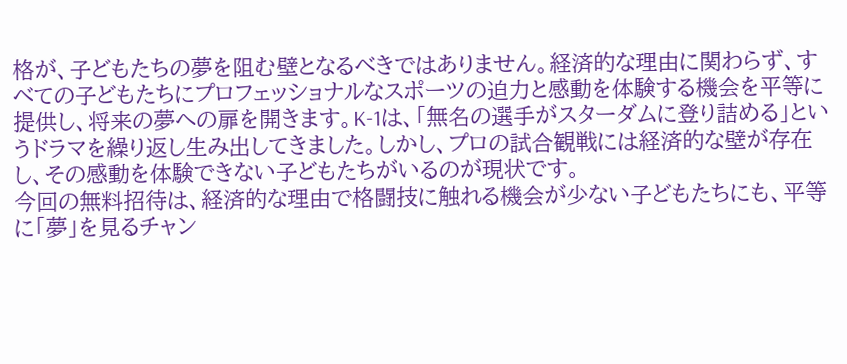格が、子どもたちの夢を阻む壁となるべきではありません。経済的な理由に関わらず、すべての子どもたちにプロフェッショナルなスポーツの迫力と感動を体験する機会を平等に提供し、将来の夢への扉を開きます。K-1は、「無名の選手がスターダムに登り詰める」というドラマを繰り返し生み出してきました。しかし、プロの試合観戦には経済的な壁が存在し、その感動を体験できない子どもたちがいるのが現状です。
今回の無料招待は、経済的な理由で格闘技に触れる機会が少ない子どもたちにも、平等に「夢」を見るチャン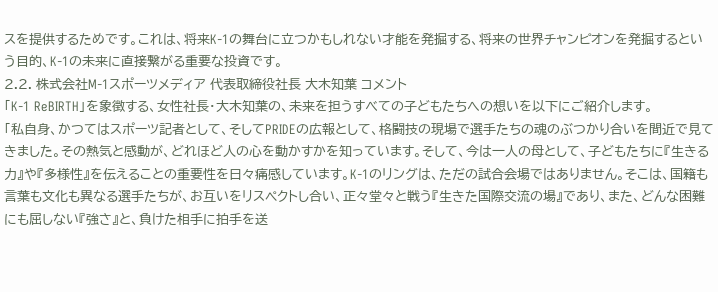スを提供するためです。これは、将来K-1の舞台に立つかもしれない才能を発掘する、将来の世界チャンピオンを発掘するという目的、K-1の未来に直接繋がる重要な投資です。
2.2. 株式会社M-1スポーツメディア 代表取締役社長 大木知葉 コメント
「K-1 ReBIRTH」を象徴する、女性社長・大木知葉の、未来を担うすべての子どもたちへの想いを以下にご紹介します。
「私自身、かつてはスポーツ記者として、そしてPRIDEの広報として、格闘技の現場で選手たちの魂のぶつかり合いを間近で見てきました。その熱気と感動が、どれほど人の心を動かすかを知っています。そして、今は一人の母として、子どもたちに『生きる力』や『多様性』を伝えることの重要性を日々痛感しています。K-1のリングは、ただの試合会場ではありません。そこは、国籍も言葉も文化も異なる選手たちが、お互いをリスペクトし合い、正々堂々と戦う『生きた国際交流の場』であり、また、どんな困難にも屈しない『強さ』と、負けた相手に拍手を送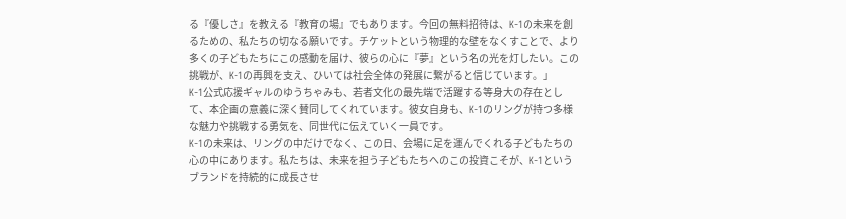る『優しさ』を教える『教育の場』でもあります。今回の無料招待は、K-1の未来を創るための、私たちの切なる願いです。チケットという物理的な壁をなくすことで、より多くの子どもたちにこの感動を届け、彼らの心に『夢』という名の光を灯したい。この挑戦が、K-1の再興を支え、ひいては社会全体の発展に繋がると信じています。」
K-1公式応援ギャルのゆうちゃみも、若者文化の最先端で活躍する等身大の存在として、本企画の意義に深く賛同してくれています。彼女自身も、K-1のリングが持つ多様な魅力や挑戦する勇気を、同世代に伝えていく一員です。
K-1の未来は、リングの中だけでなく、この日、会場に足を運んでくれる子どもたちの心の中にあります。私たちは、未来を担う子どもたちへのこの投資こそが、K-1というブランドを持続的に成長させ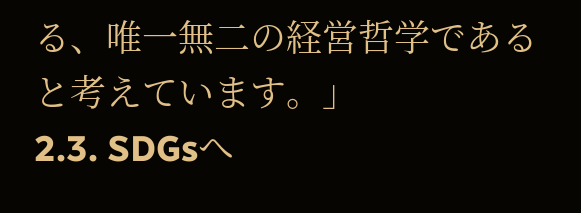る、唯一無二の経営哲学であると考えています。」
2.3. SDGsへ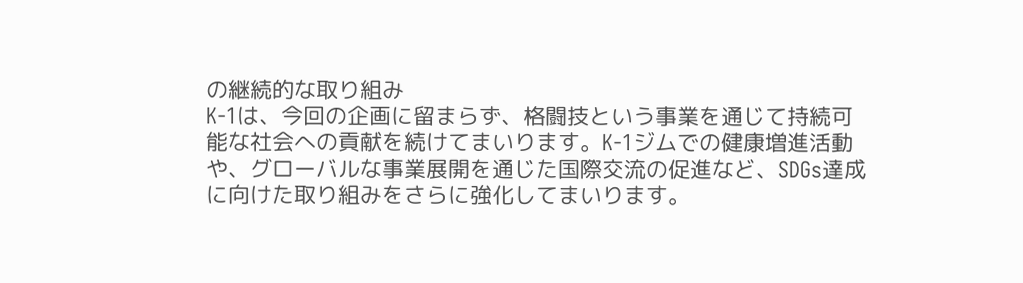の継続的な取り組み
K-1は、今回の企画に留まらず、格闘技という事業を通じて持続可能な社会への貢献を続けてまいります。K-1ジムでの健康増進活動や、グローバルな事業展開を通じた国際交流の促進など、SDGs達成に向けた取り組みをさらに強化してまいります。